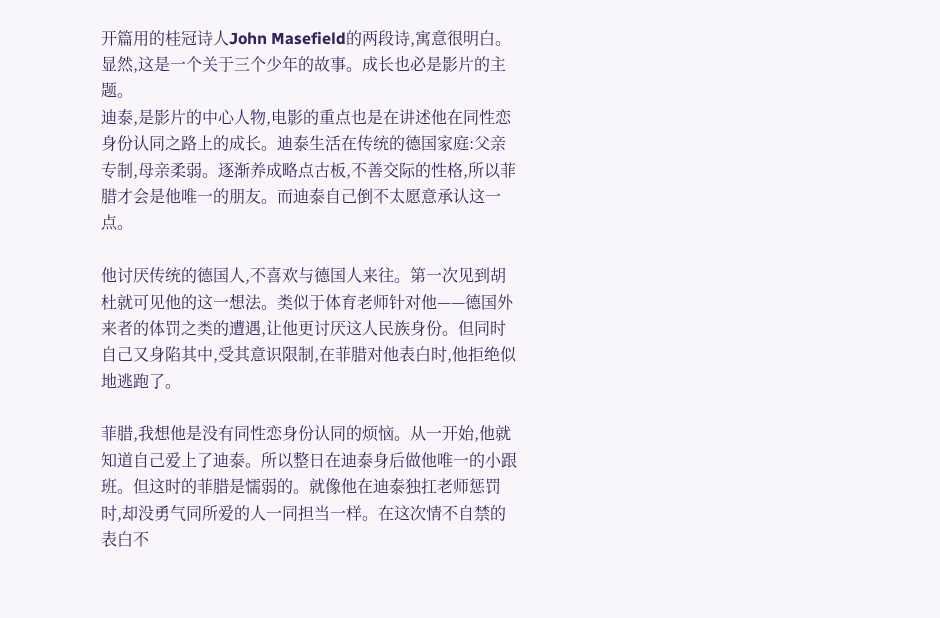开篇用的桂冠诗人John Masefield的两段诗,寓意很明白。
显然,这是一个关于三个少年的故事。成长也必是影片的主题。
迪泰,是影片的中心人物,电影的重点也是在讲述他在同性恋身份认同之路上的成长。迪泰生活在传统的德国家庭:父亲专制,母亲柔弱。逐渐养成略点古板,不善交际的性格,所以菲腊才会是他唯一的朋友。而迪泰自己倒不太愿意承认这一点。

他讨厌传统的德国人,不喜欢与德国人来往。第一次见到胡杜就可见他的这一想法。类似于体育老师针对他——德国外来者的体罚之类的遭遇,让他更讨厌这人民族身份。但同时自己又身陷其中,受其意识限制,在菲腊对他表白时,他拒绝似地逃跑了。

菲腊,我想他是没有同性恋身份认同的烦恼。从一开始,他就知道自己爱上了迪泰。所以整日在迪泰身后做他唯一的小跟班。但这时的菲腊是懦弱的。就像他在迪泰独扛老师惩罚时,却没勇气同所爱的人一同担当一样。在这次情不自禁的表白不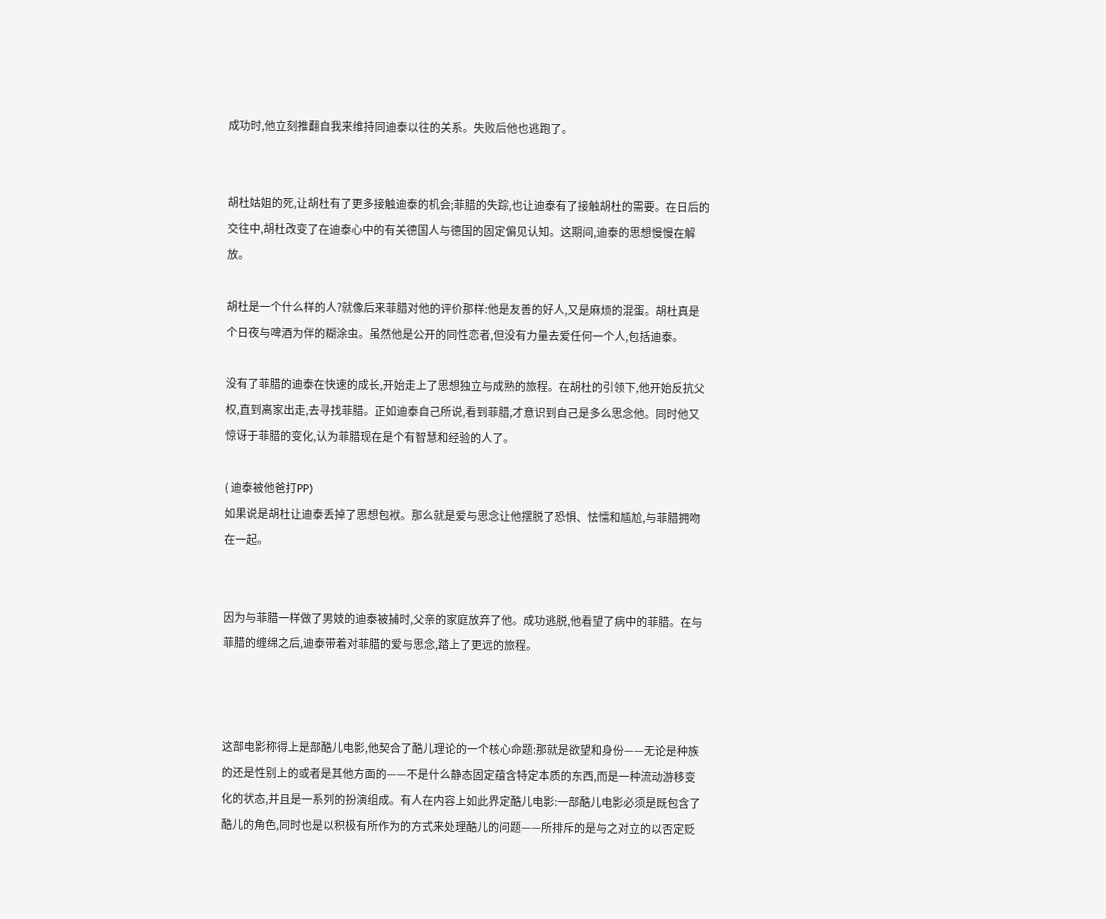成功时,他立刻推翻自我来维持同迪泰以往的关系。失败后他也逃跑了。


胡杜姑姐的死,让胡杜有了更多接触迪泰的机会;菲腊的失踪,也让迪泰有了接触胡杜的需要。在日后的交往中,胡杜改变了在迪泰心中的有关德国人与德国的固定偏见认知。这期间,迪泰的思想慢慢在解放。

胡杜是一个什么样的人?就像后来菲腊对他的评价那样:他是友善的好人,又是麻烦的混蛋。胡杜真是个日夜与啤酒为伴的糊涂虫。虽然他是公开的同性恋者,但没有力量去爱任何一个人,包括迪泰。

没有了菲腊的迪泰在快速的成长,开始走上了思想独立与成熟的旅程。在胡杜的引领下,他开始反抗父权,直到离家出走,去寻找菲腊。正如迪泰自己所说,看到菲腊,才意识到自己是多么思念他。同时他又惊讶于菲腊的变化,认为菲腊现在是个有智慧和经验的人了。

( 迪泰被他爸打PP)
如果说是胡杜让迪泰丢掉了思想包袱。那么就是爱与思念让他摆脱了恐惧、怯懦和尴尬,与菲腊拥吻在一起。


因为与菲腊一样做了男妓的迪泰被捕时,父亲的家庭放弃了他。成功逃脱,他看望了病中的菲腊。在与菲腊的缠绵之后,迪泰带着对菲腊的爱与思念,踏上了更远的旅程。



这部电影称得上是部酷儿电影,他契合了酷儿理论的一个核心命题:那就是欲望和身份——无论是种族的还是性别上的或者是其他方面的——不是什么静态固定蕴含特定本质的东西,而是一种流动游移变化的状态,并且是一系列的扮演组成。有人在内容上如此界定酷儿电影:一部酷儿电影必须是既包含了酷儿的角色,同时也是以积极有所作为的方式来处理酷儿的问题——所排斥的是与之对立的以否定贬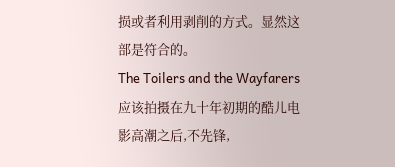损或者利用剥削的方式。显然这部是符合的。
The Toilers and the Wayfarers应该拍摄在九十年初期的酷儿电影高潮之后,不先锋,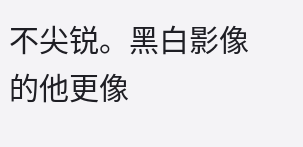不尖锐。黑白影像的他更像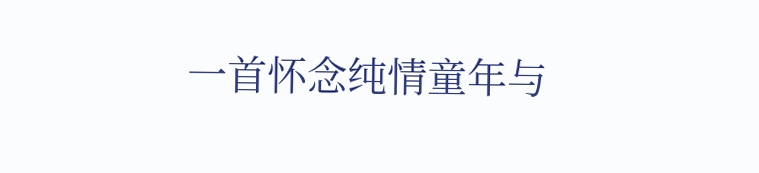一首怀念纯情童年与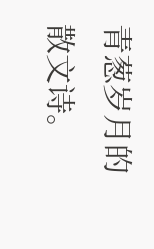青葱岁月的散文诗。